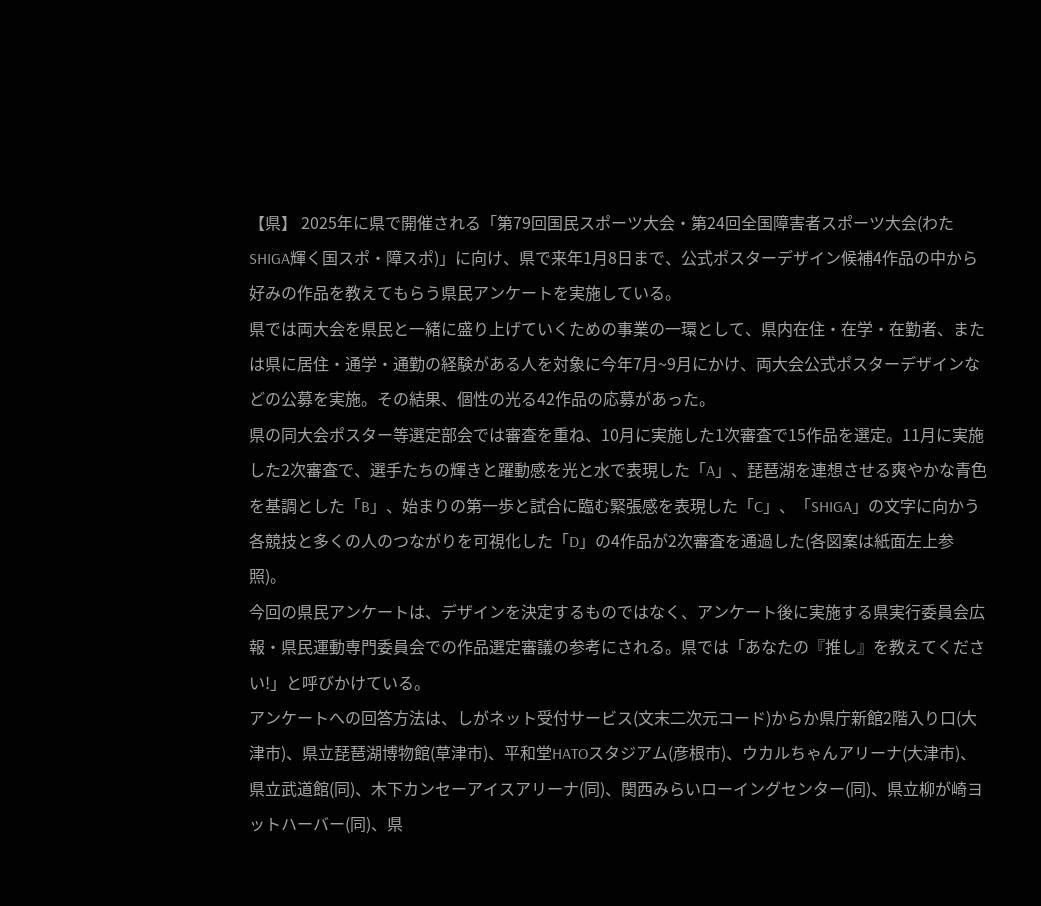【県】 2025年に県で開催される「第79回国民スポーツ大会・第24回全国障害者スポーツ大会(わたSHIGA輝く国スポ・障スポ)」に向け、県で来年1月8日まで、公式ポスターデザイン候補4作品の中から好みの作品を教えてもらう県民アンケートを実施している。
県では両大会を県民と一緒に盛り上げていくための事業の一環として、県内在住・在学・在勤者、または県に居住・通学・通勤の経験がある人を対象に今年7月~9月にかけ、両大会公式ポスターデザインなどの公募を実施。その結果、個性の光る42作品の応募があった。
県の同大会ポスター等選定部会では審査を重ね、10月に実施した1次審査で15作品を選定。11月に実施した2次審査で、選手たちの輝きと躍動感を光と水で表現した「A」、琵琶湖を連想させる爽やかな青色を基調とした「B」、始まりの第一歩と試合に臨む緊張感を表現した「C」、「SHIGA」の文字に向かう各競技と多くの人のつながりを可視化した「D」の4作品が2次審査を通過した(各図案は紙面左上参照)。
今回の県民アンケートは、デザインを決定するものではなく、アンケート後に実施する県実行委員会広報・県民運動専門委員会での作品選定審議の参考にされる。県では「あなたの『推し』を教えてください!」と呼びかけている。
アンケートへの回答方法は、しがネット受付サービス(文末二次元コード)からか県庁新館2階入り口(大津市)、県立琵琶湖博物館(草津市)、平和堂HATOスタジアム(彦根市)、ウカルちゃんアリーナ(大津市)、県立武道館(同)、木下カンセーアイスアリーナ(同)、関西みらいローイングセンター(同)、県立柳が崎ヨットハーバー(同)、県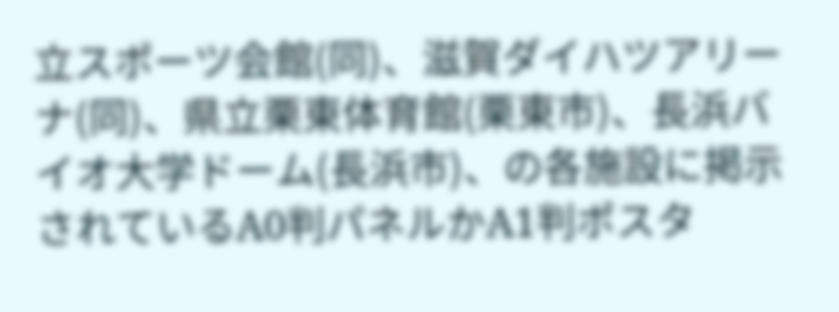立スポーツ会館(同)、滋賀ダイハツアリーナ(同)、県立栗東体育館(栗東市)、長浜バイオ大学ドーム(長浜市)、の各施設に掲示されているA0判パネルかA1判ポスタ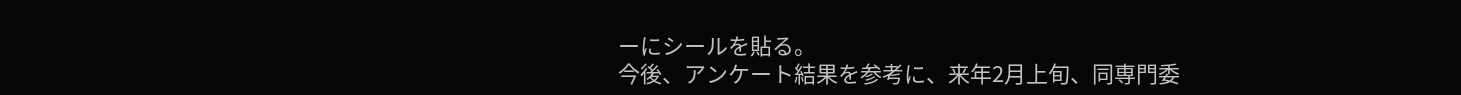ーにシールを貼る。
今後、アンケート結果を参考に、来年2月上旬、同専門委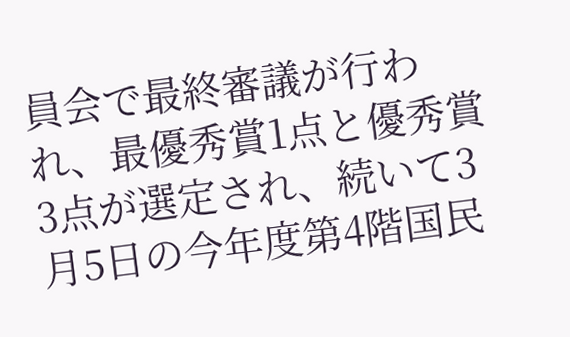員会で最終審議が行われ、最優秀賞1点と優秀賞3点が選定され、続いて3月5日の今年度第4階国民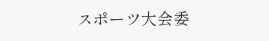スポーツ大会委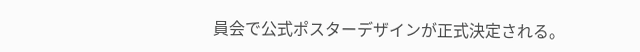員会で公式ポスターデザインが正式決定される。